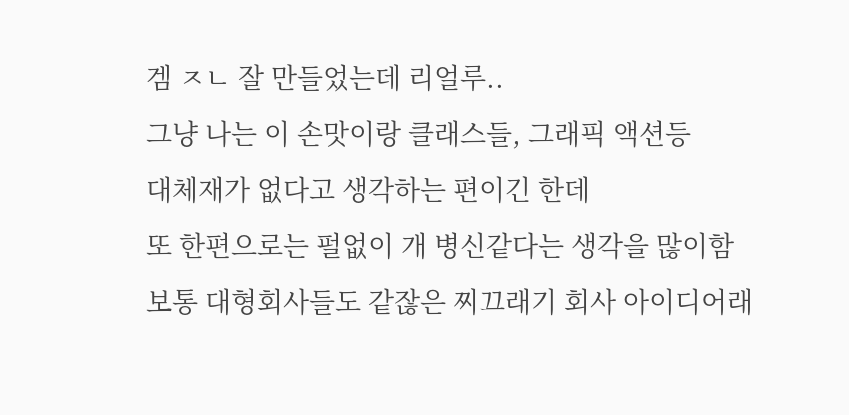겜 ㅈㄴ 잘 만들었는데 리얼루..
그냥 나는 이 손맛이랑 클래스들, 그래픽 액션등
대체재가 없다고 생각하는 편이긴 한데
또 한편으로는 펄없이 개 병신같다는 생각을 많이함
보통 대형회사들도 같잖은 찌끄래기 회사 아이디어래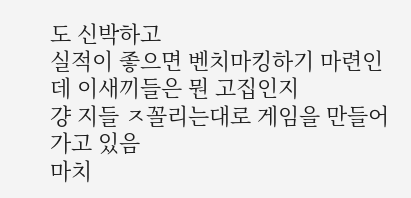도 신박하고
실적이 좋으면 벤치마킹하기 마련인데 이새끼들은 뭔 고집인지
걍 지들 ㅈ꼴리는대로 게임을 만들어가고 있음
마치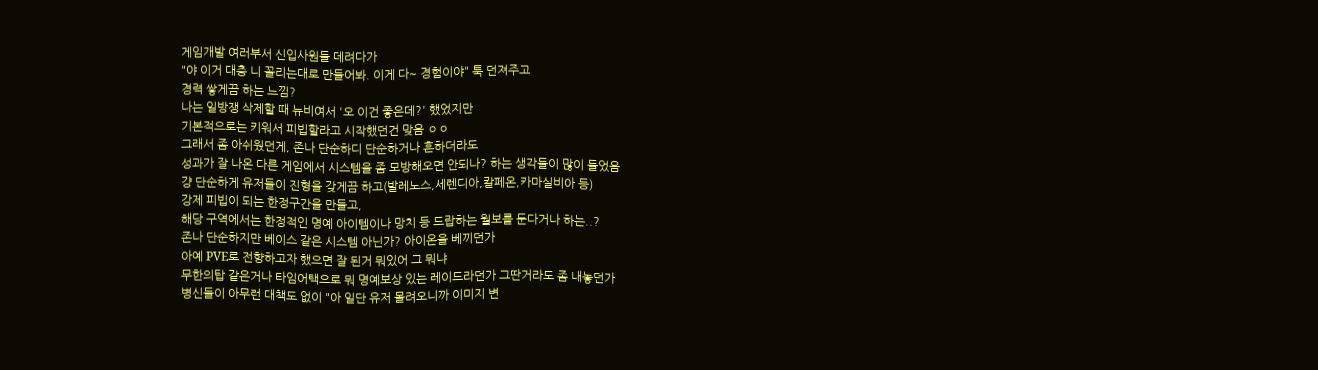게임개발 여러부서 신입사원들 데려다가
"야 이거 대충 니 꼴리는대로 만들어봐. 이게 다~ 경험이야" 툭 던져주고
경력 쌓게끔 하는 느낌?
나는 일방쟁 삭제할 때 뉴비여서 '오 이건 좋은데?' 했었지만
기본적으로는 키워서 피빕할라고 시작했던건 맞음 ㅇㅇ
그래서 좀 아쉬웠던게, 존나 단순하디 단순하거나 흔하더라도
성과가 잘 나온 다른 게임에서 시스템을 좀 모방해오면 안되나? 하는 생각들이 많이 들었음
걍 단순하게 유저들이 진형을 갖게끔 하고(발레노스,세렌디아,칼페온,카마실비아 등)
강제 피빕이 되는 한정구간을 만들고,
해당 구역에서는 한정적인 명예 아이템이나 망치 등 드랍하는 월보를 둔다거나 하는..?
존나 단순하지만 베이스 같은 시스템 아닌가? 아이온을 베끼던가
아예 PVE로 전향하고자 했으면 잘 된거 뭐있어 그 뭐냐
무한의탑 같은거나 타임어택으로 뭐 명예보상 있는 레이드라던가 그딴거라도 좀 내놓던가
병신들이 아무런 대책도 없이 "아 일단 유저 몰려오니까 이미지 변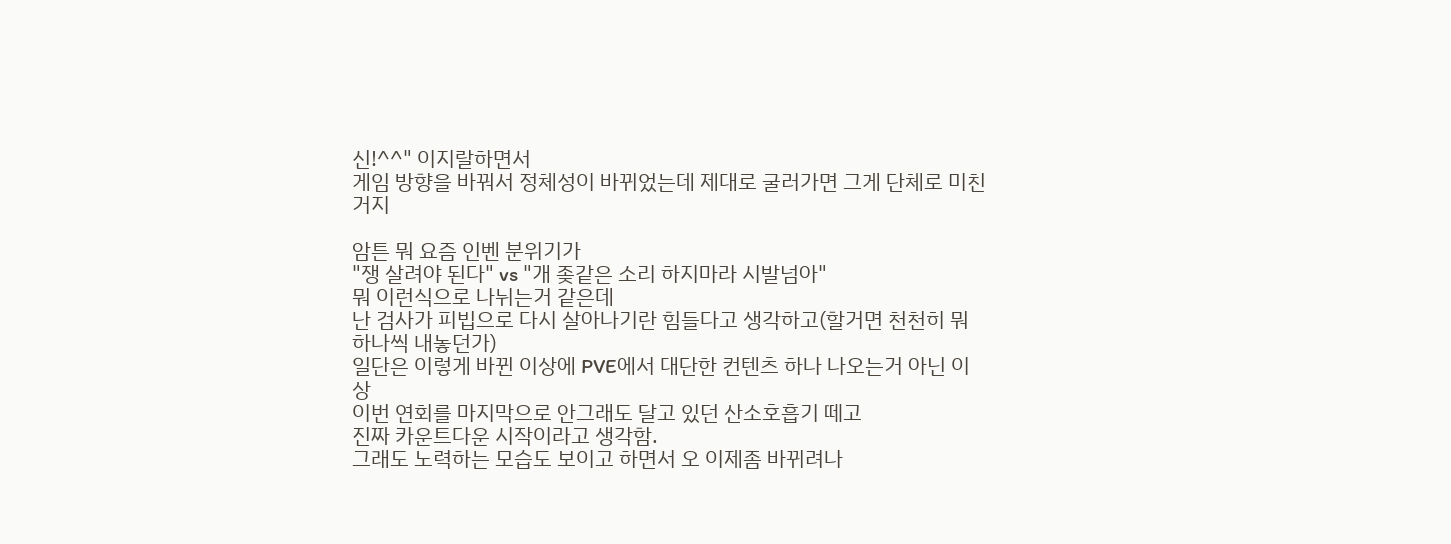신!^^" 이지랄하면서
게임 방향을 바꿔서 정체성이 바뀌었는데 제대로 굴러가면 그게 단체로 미친거지

암튼 뭐 요즘 인벤 분위기가
"쟁 살려야 된다" vs "개 좆같은 소리 하지마라 시발넘아"
뭐 이런식으로 나뉘는거 같은데
난 검사가 피빕으로 다시 살아나기란 힘들다고 생각하고(할거면 천천히 뭐 하나씩 내놓던가)
일단은 이렇게 바뀐 이상에 PVE에서 대단한 컨텐츠 하나 나오는거 아닌 이상
이번 연회를 마지막으로 안그래도 달고 있던 산소호흡기 떼고
진짜 카운트다운 시작이라고 생각함.
그래도 노력하는 모습도 보이고 하면서 오 이제좀 바뀌려나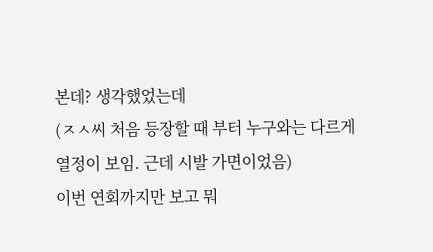본데? 생각했었는데
(ㅈㅅ씨 처음 등장할 때 부터 누구와는 다르게 열정이 보임. 근데 시발 가면이었음)
이번 연회까지만 보고 뭐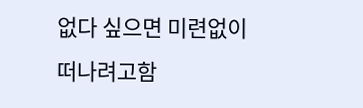없다 싶으면 미련없이 떠나려고함